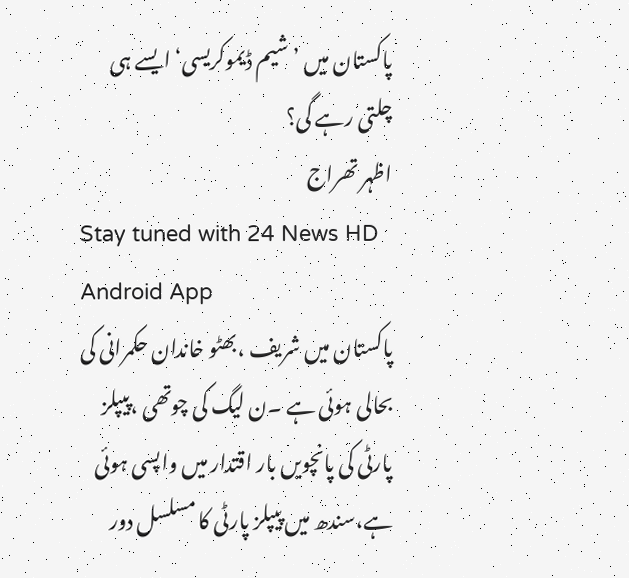پاکستان میں ’شیم ڈیموکریسی‘ ایسے ہی چلتی رہے گی؟
اظہر تھراج
Stay tuned with 24 News HD Android App
پاکستان میں شریف ،بھٹو خاندان حکمرانی کی بحالی ہوئی ہے ۔ن لیگ کی چوتھی ،پیپلز پارٹی کی پانچویں بار اقتدار میں واپسی ہوئی ہے،سندھ میں پیپلز پارٹی کا مسلسل دور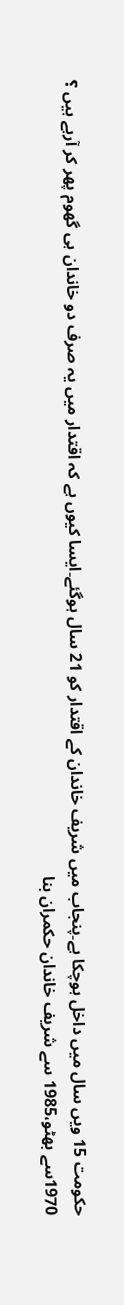حکومت 15 ویں سال میں داخل ہوچکا ہے۔پنجاب میں شریف خاندان کے اقتدار کو 21 سال ہوگئے۔ایسا کیوں ہے کہ اقتدار میں یہ صرف دو خاندان ہی گھوم پھر کر آرہے ہیں ؟
1970سے بھٹو،1985 سے شریف خاندان حکمران بنا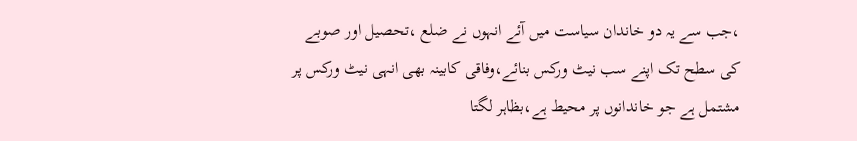،جب سے یہ دو خاندان سیاست میں آئے انہوں نے ضلع ،تحصیل اور صوبے کی سطح تک اپنے سب نیٹ ورکس بنائے،وفاقی کابینہ بھی انہی نیٹ ورکس پر مشتمل ہے جو خاندانوں پر محیط ہے،بظاہر لگتا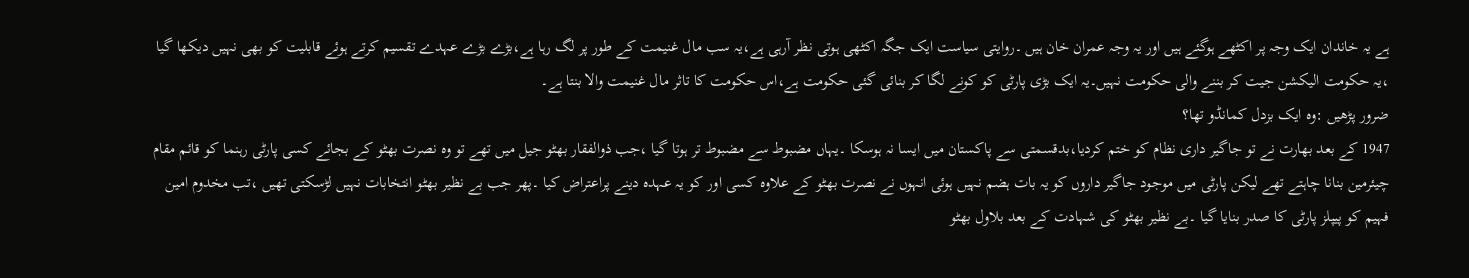ہے یہ خاندان ایک وجہ پر اکٹھے ہوگئے ہیں اور یہ وجہ عمران خان ہیں ۔روایتی سیاست ایک جگہ اکٹھی ہوتی نظر آرہی ہے،یہ سب مال غنیمت کے طور پر لگ رہا ہے،بڑے بڑے عہدے تقسیم کرتے ہوئے قابلیت کو بھی نہیں دیکھا گیا ،یہ حکومت الیکشن جیت کر بننے والی حکومت نہیں۔یہ ایک بڑی پارٹی کو کونے لگا کر بنائی گئی حکومت ہے،اس حکومت کا تاثر مال غنیمت والا بنتا ہے۔
ضرور پڑھیں :وہ ایک بزدل کمانڈو تھا؟
1947 کے بعد بھارت نے تو جاگیر داری نظام کو ختم کردیا،بدقسمتی سے پاکستان میں ایسا نہ ہوسکا ۔یہاں مضبوط سے مضبوط تر ہوتا گیا ،جب ذوالفقار بھٹو جیل میں تھے تو وہ نصرت بھٹو کے بجائے کسی پارٹی رہنما کو قائم مقام چیئرمین بنانا چاہتے تھے لیکن پارٹی میں موجود جاگیر داروں کو یہ بات ہضم نہیں ہوئی انہوں نے نصرت بھٹو کے علاوہ کسی اور کو یہ عہدہ دینے پراعتراض کیا ۔پھر جب بے نظیر بھٹو انتخابات نہیں لڑسکتی تھیں ،تب مخدوم امین فہیم کو پیپلز پارٹی کا صدر بنایا گیا ۔بے نظیر بھٹو کی شہادت کے بعد بلاول بھٹو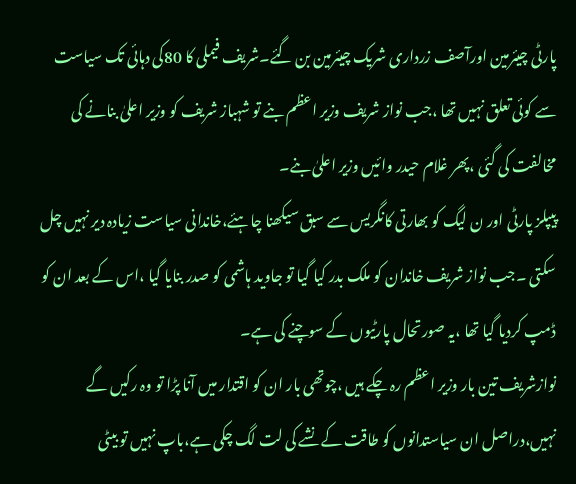پارٹی چیئرمین اورآصف زرداری شریک چیئرمین بن گئے۔شریف فیملی کا 80کی دہائی تک سیاست سے کوئی تعلق نہیں تھا ،جب نواز شریف وزیر اعظم بنے تو شہباز شریف کو وزیر اعلیٰ بنانے کی مخالفت کی گئی ،پھر غلام حیدر وائیں وزیر اعلیٰ بنے۔
پیپلز پارٹی اور ن لیگ کو بھارتی کانگریس سے سبق سیکھنا چاہئے،خاندانی سیاست زیادہ دیر نہیں چل سکتی ۔جب نواز شریف خاندان کو ملک بدر کیا گیا تو جاوید ہاشمی کو صدر بنایا گیا ،اس کے بعد ان کو ڈمپ کردیا گیا تھا ،یہ صورتحال پارٹیوں کے سوچنے کی ہے۔
نوازشریف تین بار وزیر اعظم رہ چکے ہیں ،چوتھی بار ان کو اقتدار میں آنا پڑا تو وہ رکیں گے نہیں،دراصل ان سیاستدانوں کو طاقت کے نشے کی لت لگ چکی ہے،باپ نہیں تو بیٹی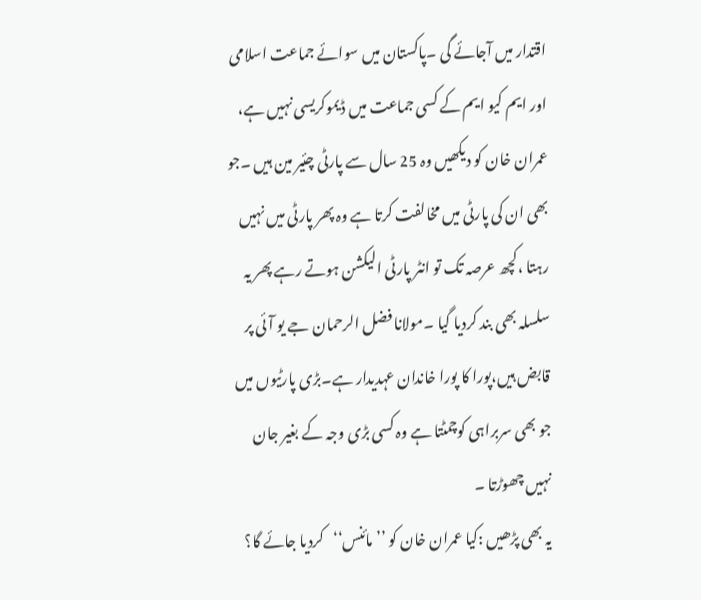اقتدار میں آجائے گی ۔پاکستان میں سوائے جماعت اسلامی اور ایم کیو ایم کے کسی جماعت میں ڈیموکریسی نہیں ہے، عمران خان کو دیکھیں وہ 25 سال سے پارٹی چئیر مین ہیں ۔جو بھی ان کی پارٹی میں مخالفت کرتا ہے وہ پھر پارٹی میں نہیں رہتا ،کچھ عرصہ تک تو انٹر پارٹی الیکشن ہوتے رہے پھر یہ سلسلہ بھی بند کردیا گیا ۔مولانا فضل الرحمان جے یو آئی پر قابض ہیں،پورا کا پورا خاندان عہدیدار ہے۔بڑی پارٹیوں میں جو بھی سربراہی کوچمٹتا ہے وہ کسی بڑی وجہ کے بغیر جان نہیں چھوڑتا ۔
یہ بھی پڑھیں :کیا عمران خان کو ’’مائنس‘‘کردیا جائے گا؟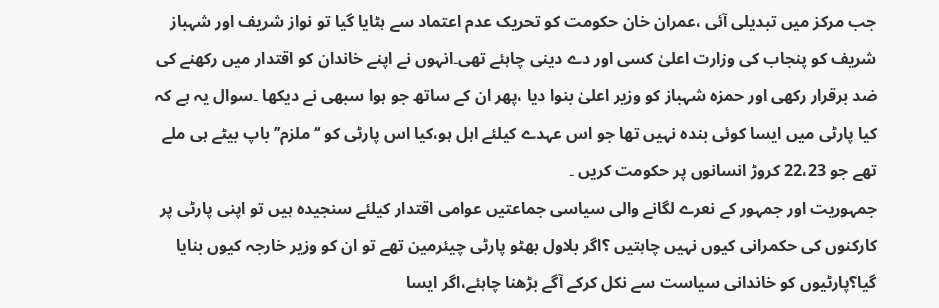جب مرکز میں تبدیلی آئی ،عمران خان حکومت کو تحریک عدم اعتماد سے ہٹایا گیا تو نواز شریف اور شہباز شریف کو پنجاب کی وزارت اعلیٰ کسی اور دے دینی چاہئے تھی۔انہوں نے اپنے خاندان کو اقتدار میں رکھنے کی ضد برقرار رکھی اور حمزہ شہباز کو وزیر اعلیٰ بنوا دیا ،پھر ان کے ساتھ جو ہوا سبھی نے دیکھا ۔سوال یہ ہے کہ کیا پارٹی میں ایسا کوئی بندہ نہیں تھا جو اس عہدے کیلئے اہل ہو،کیا اس پارٹی کو ‘‘ملزم’’ باپ بیٹے ہی ملے تھے جو 22،23 کروڑ انسانوں پر حکومت کریں ۔
جمہوریت اور جمہور کے نعرے لگانے والی سیاسی جماعتیں عوامی اقتدار کیلئے سنجیدہ ہیں تو اپنی پارٹی پر کارکنوں کی حکمرانی کیوں نہیں چاہتیں ؟اگر بلاول بھٹو پارٹی چیئرمین تھے تو ان کو وزیر خارجہ کیوں بنایا گیا؟پارٹیوں کو خاندانی سیاست سے نکل کرکے آگے بڑھنا چاہئے،اگر ایسا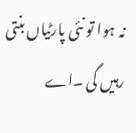نہ ہوا تو نئی پارٹیاں بنتی رہیں گی ۔اے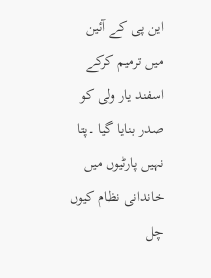این پی کے آئین میں ترمیم کرکے اسفند یار ولی کو صدر بنایا گیا ۔پتا نہیں پارٹیوں میں خاندانی نظام کیوں چل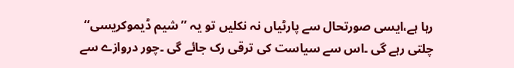رہا ہے،ایسی صورتحال سے پارٹیاں نہ نکلیں تو یہ ’’شیم ڈیموکریسی‘‘ چلتی رہے گی ۔اس سے سیاست کی ترقی رک جائے گی ۔چور دروازے سے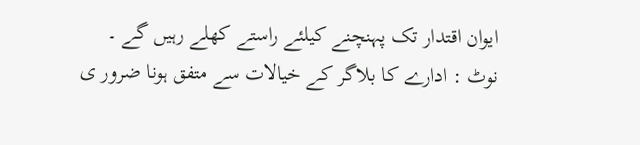ایوان اقتدار تک پہنچنے کیلئے راستے کھلے رہیں گے ۔
نوٹ : ادارے کا بلاگر کے خیالات سے متفق ہونا ضرور ی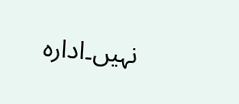نہیں۔ادارہ